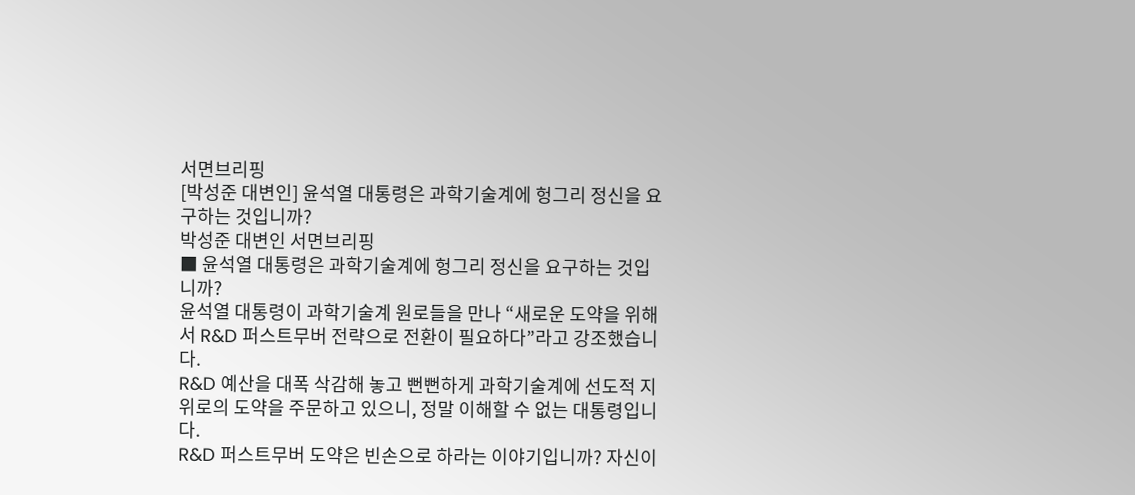서면브리핑
[박성준 대변인] 윤석열 대통령은 과학기술계에 헝그리 정신을 요구하는 것입니까?
박성준 대변인 서면브리핑
■ 윤석열 대통령은 과학기술계에 헝그리 정신을 요구하는 것입니까?
윤석열 대통령이 과학기술계 원로들을 만나 “새로운 도약을 위해서 R&D 퍼스트무버 전략으로 전환이 필요하다”라고 강조했습니다.
R&D 예산을 대폭 삭감해 놓고 뻔뻔하게 과학기술계에 선도적 지위로의 도약을 주문하고 있으니, 정말 이해할 수 없는 대통령입니다.
R&D 퍼스트무버 도약은 빈손으로 하라는 이야기입니까? 자신이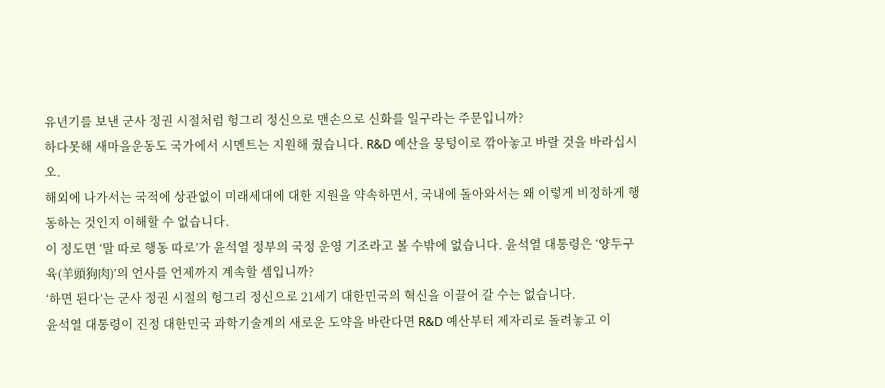유년기를 보낸 군사 정권 시절처럼 헝그리 정신으로 맨손으로 신화를 일구라는 주문입니까?
하다못해 새마을운동도 국가에서 시멘트는 지원해 줬습니다. R&D 예산을 뭉텅이로 깎아놓고 바랄 것을 바라십시오.
해외에 나가서는 국적에 상관없이 미래세대에 대한 지원을 약속하면서, 국내에 돌아와서는 왜 이렇게 비정하게 행동하는 것인지 이해할 수 없습니다.
이 정도면 ‘말 따로 행동 따로’가 윤석열 정부의 국정 운영 기조라고 볼 수밖에 없습니다. 윤석열 대통령은 ‘양두구육(羊頭狗肉)’의 언사를 언제까지 계속할 셈입니까?
‘하면 된다’는 군사 정권 시절의 헝그리 정신으로 21세기 대한민국의 혁신을 이끌어 갈 수는 없습니다.
윤석열 대통령이 진정 대한민국 과학기술계의 새로운 도약을 바란다면 R&D 예산부터 제자리로 돌려놓고 이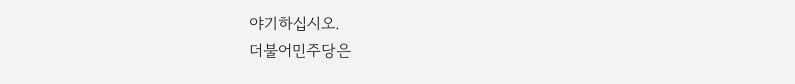야기하십시오.
더불어민주당은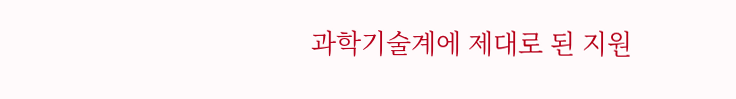과학기술계에 제대로 된 지원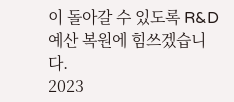이 돌아갈 수 있도록 R&D예산 복원에 힘쓰겠습니다.
2023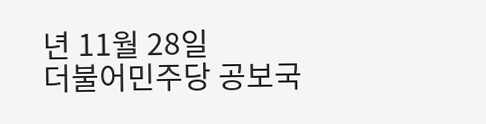년 11월 28일
더불어민주당 공보국